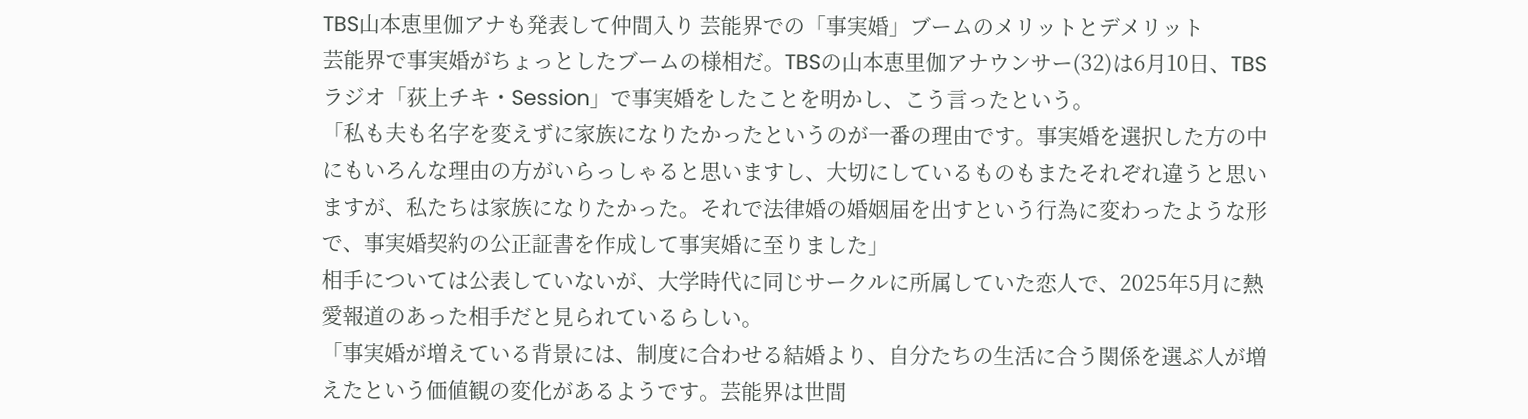TBS山本恵里伽アナも発表して仲間入り 芸能界での「事実婚」ブームのメリットとデメリット
芸能界で事実婚がちょっとしたブームの様相だ。TBSの山本恵里伽アナウンサー(32)は6月10日、TBSラジオ「荻上チキ・Session」で事実婚をしたことを明かし、こう言ったという。
「私も夫も名字を変えずに家族になりたかったというのが一番の理由です。事実婚を選択した方の中にもいろんな理由の方がいらっしゃると思いますし、大切にしているものもまたそれぞれ違うと思いますが、私たちは家族になりたかった。それで法律婚の婚姻届を出すという行為に変わったような形で、事実婚契約の公正証書を作成して事実婚に至りました」
相手については公表していないが、大学時代に同じサークルに所属していた恋人で、2025年5月に熱愛報道のあった相手だと見られているらしい。
「事実婚が増えている背景には、制度に合わせる結婚より、自分たちの生活に合う関係を選ぶ人が増えたという価値観の変化があるようです。芸能界は世間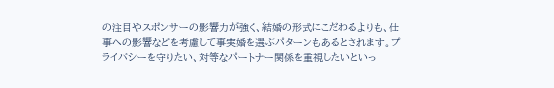の注目やスポンサーの影響力が強く、結婚の形式にこだわるよりも、仕事への影響などを考慮して事実婚を選ぶパターンもあるとされます。プライバシーを守りたい、対等なパートナー関係を重視したいといっ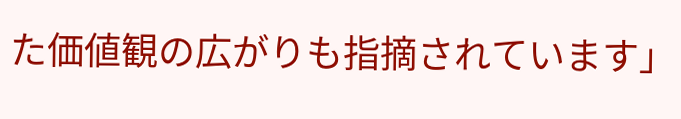た価値観の広がりも指摘されています」